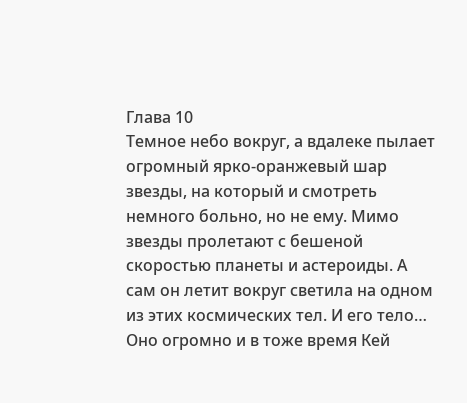Глава 10
Темное небо вокруг, а вдалеке пылает огромный ярко-оранжевый шар звезды, на который и смотреть немного больно, но не ему. Мимо звезды пролетают с бешеной скоростью планеты и астероиды. А сам он летит вокруг светила на одном из этих космических тел. И его тело… Оно огромно и в тоже время Кей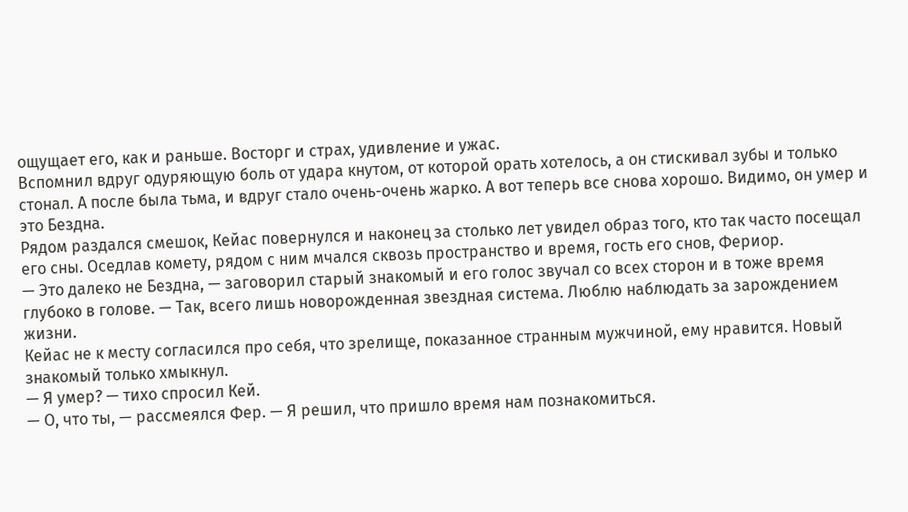ощущает его, как и раньше. Восторг и страх, удивление и ужас.
Вспомнил вдруг одуряющую боль от удара кнутом, от которой орать хотелось, а он стискивал зубы и только стонал. А после была тьма, и вдруг стало очень-очень жарко. А вот теперь все снова хорошо. Видимо, он умер и это Бездна.
Рядом раздался смешок, Кейас повернулся и наконец за столько лет увидел образ того, кто так часто посещал его сны. Оседлав комету, рядом с ним мчался сквозь пространство и время, гость его снов, Фериор.
— Это далеко не Бездна, — заговорил старый знакомый и его голос звучал со всех сторон и в тоже время глубоко в голове. — Так, всего лишь новорожденная звездная система. Люблю наблюдать за зарождением жизни.
Кейас не к месту согласился про себя, что зрелище, показанное странным мужчиной, ему нравится. Новый знакомый только хмыкнул.
— Я умер? — тихо спросил Кей.
— О, что ты, — рассмеялся Фер. — Я решил, что пришло время нам познакомиться.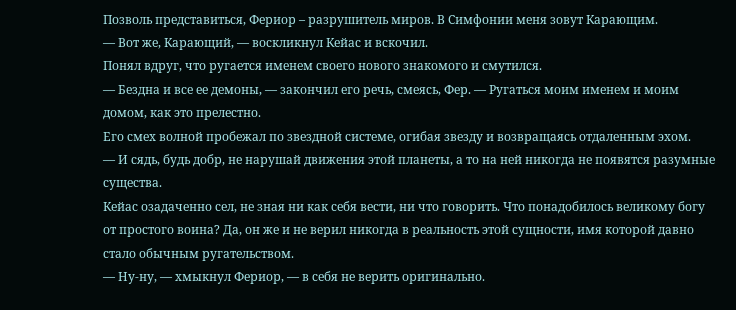Позволь представиться, Фериор – разрушитель миров. В Симфонии меня зовут Карающим.
— Вот же, Карающий, — воскликнул Кейас и вскочил.
Понял вдруг, что ругается именем своего нового знакомого и смутился.
— Бездна и все ее демоны, — закончил его речь, смеясь, Фер. — Ругаться моим именем и моим домом, как это прелестно.
Его смех волной пробежал по звездной системе, огибая звезду и возвращаясь отдаленным эхом.
— И сядь, будь добр, не нарушай движения этой планеты, а то на ней никогда не появятся разумные существа.
Кейас озадаченно сел, не зная ни как себя вести, ни что говорить. Что понадобилось великому богу от простого воина? Да, он же и не верил никогда в реальность этой сущности, имя которой давно стало обычным ругательством.
— Ну-ну, — хмыкнул Фериор, — в себя не верить оригинально.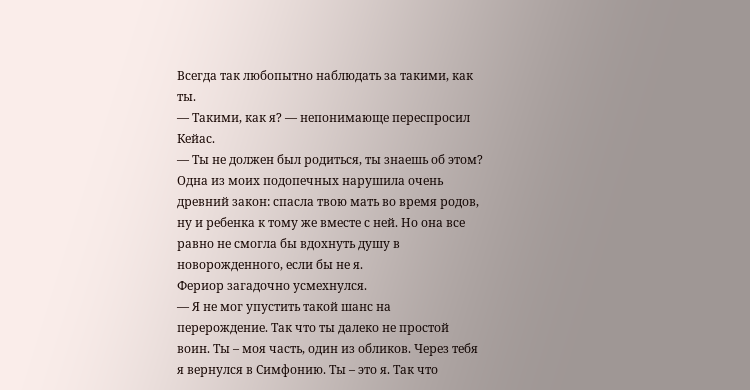Всегда так любопытно наблюдать за такими, как ты.
— Такими, как я? — непонимающе переспросил Кейас.
— Ты не должен был родиться, ты знаешь об этом? Одна из моих подопечных нарушила очень древний закон: спасла твою мать во время родов, ну и ребенка к тому же вместе с ней. Но она все равно не смогла бы вдохнуть душу в новорожденного, если бы не я.
Фериор загадочно усмехнулся.
— Я не мог упустить такой шанс на перерождение. Так что ты далеко не простой воин. Ты – моя часть, один из обликов. Через тебя я вернулся в Симфонию. Ты – это я. Так что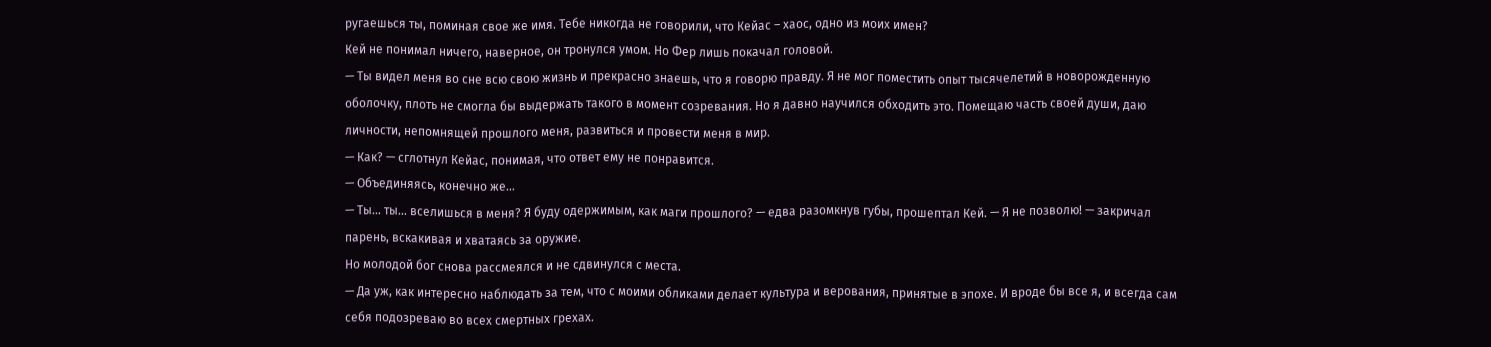ругаешься ты, поминая свое же имя. Тебе никогда не говорили, что Кейас – хаос, одно из моих имен?
Кей не понимал ничего, наверное, он тронулся умом. Но Фер лишь покачал головой.
— Ты видел меня во сне всю свою жизнь и прекрасно знаешь, что я говорю правду. Я не мог поместить опыт тысячелетий в новорожденную оболочку, плоть не смогла бы выдержать такого в момент созревания. Но я давно научился обходить это. Помещаю часть своей души, даю личности, непомнящей прошлого меня, развиться и провести меня в мир.
— Как? — сглотнул Кейас, понимая, что ответ ему не понравится.
— Объединяясь, конечно же…
— Ты… ты… вселишься в меня? Я буду одержимым, как маги прошлого? — едва разомкнув губы, прошептал Кей. — Я не позволю! — закричал парень, вскакивая и хватаясь за оружие.
Но молодой бог снова рассмеялся и не сдвинулся с места.
— Да уж, как интересно наблюдать за тем, что с моими обликами делает культура и верования, принятые в эпохе. И вроде бы все я, и всегда сам себя подозреваю во всех смертных грехах.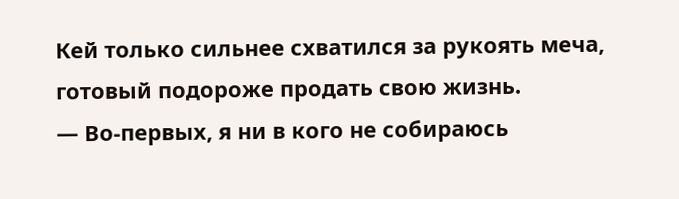Кей только сильнее схватился за рукоять меча, готовый подороже продать свою жизнь.
— Во-первых, я ни в кого не собираюсь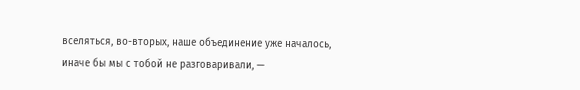вселяться, во-вторых, наше объединение уже началось, иначе бы мы с тобой не разговаривали, —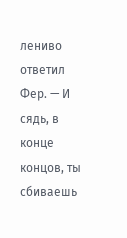лениво ответил Фер. — И сядь, в конце концов, ты сбиваешь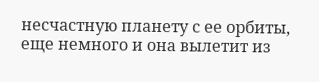несчастную планету с ее орбиты, еще немного и она вылетит из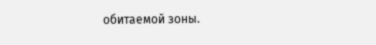обитаемой зоны.